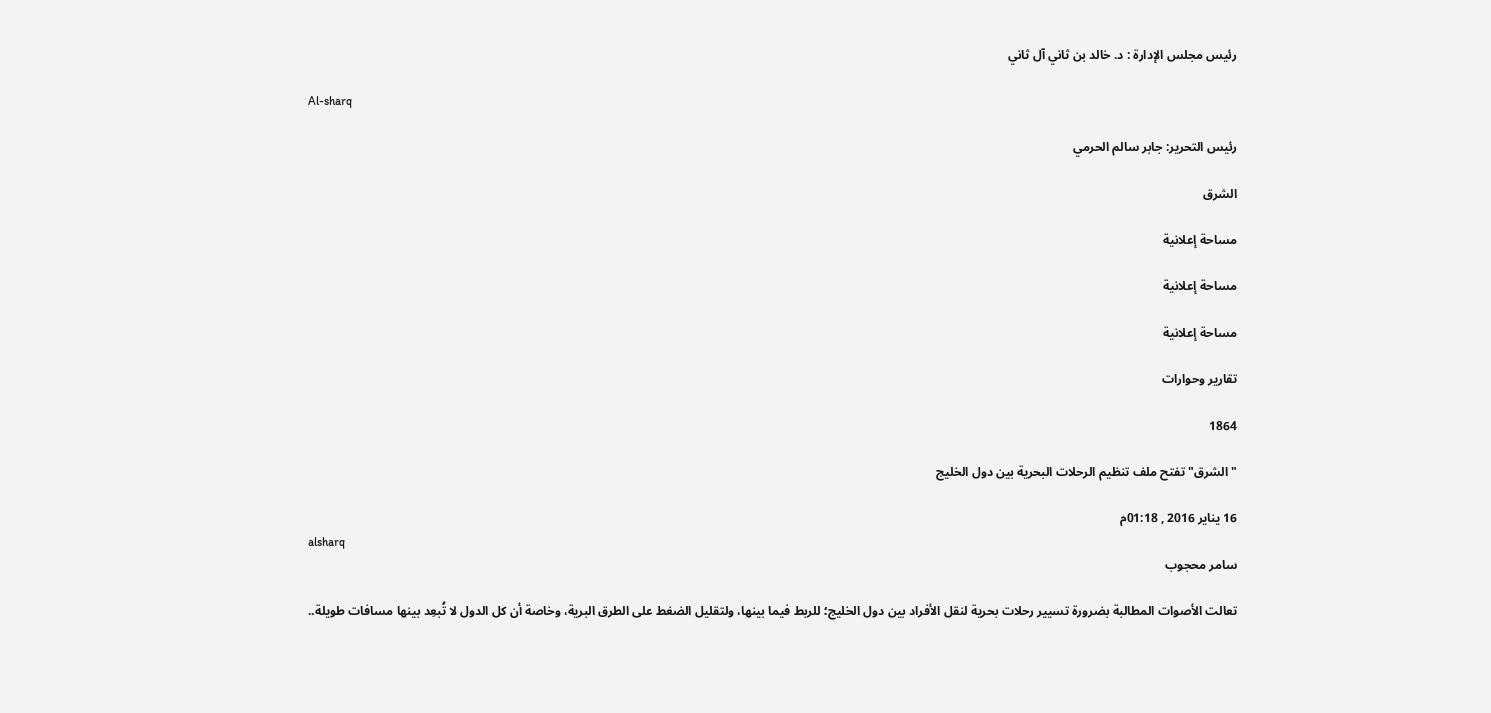رئيس مجلس الإدارة : د. خالد بن ثاني آل ثاني

Al-sharq

رئيس التحرير: جابر سالم الحرمي

الشرق

مساحة إعلانية

مساحة إعلانية

مساحة إعلانية

تقارير وحوارات

1864

"الشرق" تفتح ملف تنظيم الرحلات البحرية بين دول الخليج

16 يناير 2016 , 01:18م
alsharq
سامر محجوب

تعالت الأصوات المطالبة بضرورة تسيير رحلات بحرية لنقل الأفراد بين دول الخليج؛ للربط فيما بينها، ولتقليل الضغط على الطرق البرية، وخاصة أن كل الدول لا تُبعِد بينها مسافات طويلة..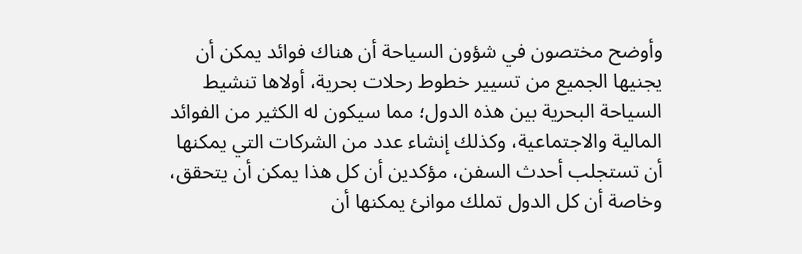وأوضح مختصون في شؤون السياحة أن هناك فوائد يمكن أن يجنيها الجميع من تسيير خطوط رحلات بحرية، أولاها تنشيط السياحة البحرية بين هذه الدول؛ مما سيكون له الكثير من الفوائد المالية والاجتماعية، وكذلك إنشاء عدد من الشركات التي يمكنها أن تستجلب أحدث السفن، مؤكدين أن كل هذا يمكن أن يتحقق، وخاصة أن كل الدول تملك موانئ يمكنها أن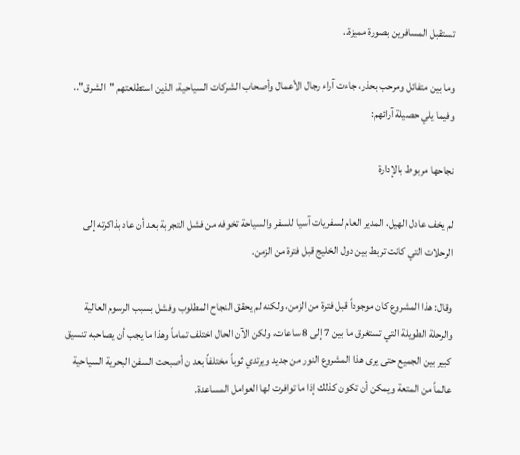تستقبل المسافرين بصورة مميزة..

وما بين متفائل ومرحب بحذر، جاءت آراء رجال الأعمال وأصحاب الشركات السياحية، الذين استطلعتهم "الشرق".. وفيما يلي حصيلة آرائهم:

نجاحها مربوط بالإدارة

لم يخف عادل الهيل، المدير العام لسفريات آسيا للسفر والسياحة تخوفه من فشل التجربة بعد أن عاد بذاكرته إلى الرحلات التي كانت تربط بين دول الخليج قبل فترة من الزمن.

وقال: هذا المشروع كان موجوداً قبل فترة من الزمن، ولكنه لم يحقق النجاح المطلوب وفشل بسبب الرسوم العالية والرحلة الطويلة التي تستغرق ما بين 7 إلى 8 ساعات، ولكن الآن الحال اختلف تماماً وهذا ما يجب أن يصاحبه تنسيق كبير بين الجميع حتى يرى هذا المشروع النور من جديد ويرتدي ثوباً مختلفاً بعد ن أصبحت السفن البحرية السياحية عالماً من المتعة ويمكن أن تكون كذلك إذا ما توافرت لها العوامل المساعدة.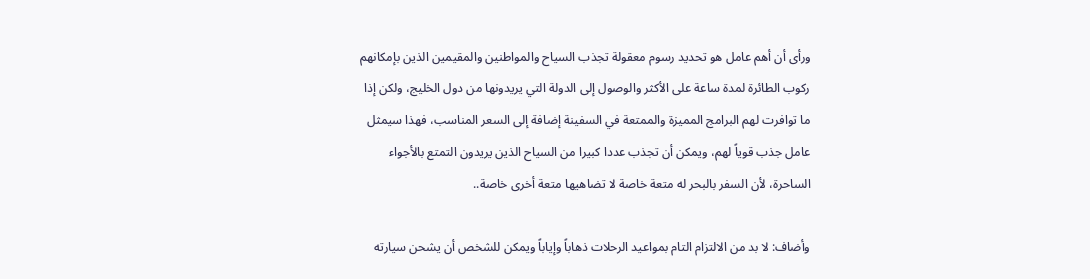ورأى أن أهم عامل هو تحديد رسوم معقولة تجذب السياح والمواطنين والمقيمين الذين بإمكانهم ركوب الطائرة لمدة ساعة على الأكثر والوصول إلى الدولة التي يريدونها من دول الخليج، ولكن إذا ما توافرت لهم البرامج المميزة والممتعة في السفينة إضافة إلى السعر المناسب، فهذا سيمثل عامل جذب قوياً لهم، ويمكن أن تجذب عددا كبيرا من السياح الذين يريدون التمتع بالأجواء الساحرة، لأن السفر بالبحر له متعة خاصة لا تضاهيها متعة أخرى خاصة..

وأضاف: لا بد من الالتزام التام بمواعيد الرحلات ذهاباً وإياباً ويمكن للشخص أن يشحن سيارته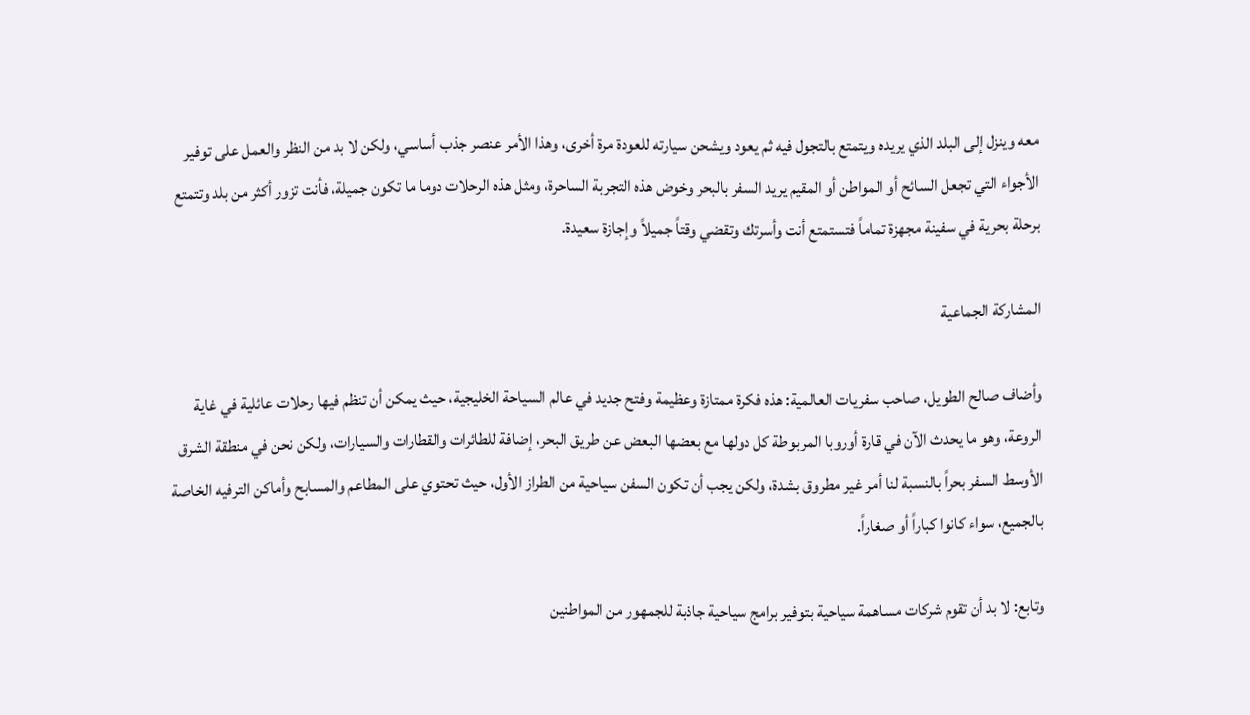معه وينزل إلى البلد الذي يريده ويتمتع بالتجول فيه ثم يعود ويشحن سيارته للعودة مرة أخرى، وهذا الأمر عنصر جذب أساسي، ولكن لا بد من النظر والعمل على توفير الأجواء التي تجعل السائح أو المواطن أو المقيم يريد السفر بالبحر وخوض هذه التجربة الساحرة، ومثل هذه الرحلات دوما ما تكون جميلة، فأنت تزور أكثر من بلد وتتمتع برحلة بحرية في سفينة مجهزة تماماً فتستمتع أنت وأسرتك وتقضي وقتاً جميلاً وإجازة سعيدة.

المشاركة الجماعية

وأضاف صالح الطويل، صاحب سفريات العالمية: هذه فكرة ممتازة وعظيمة وفتح جديد في عالم السياحة الخليجية، حيث يمكن أن تنظم فيها رحلات عائلية في غاية الروعة، وهو ما يحدث الآن في قارة أوروبا المربوطة كل دولها مع بعضها البعض عن طريق البحر، إضافة للطائرات والقطارات والسيارات، ولكن نحن في منطقة الشرق الأوسط السفر بحراً بالنسبة لنا أمر غير مطروق بشدة، ولكن يجب أن تكون السفن سياحية من الطراز الأول، حيث تحتوي على المطاعم والمسابح وأماكن الترفيه الخاصة بالجميع، سواء كانوا كباراً أو صغاراً.

وتابع: لا بد أن تقوم شركات مساهمة سياحية بتوفير برامج سياحية جاذبة للجمهور من المواطنين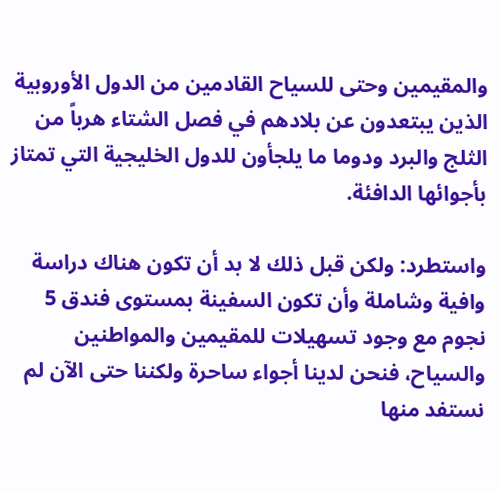والمقيمين وحتى للسياح القادمين من الدول الأوروبية الذين يبتعدون عن بلادهم في فصل الشتاء هرباً من الثلج والبرد ودوما ما يلجأون للدول الخليجية التي تمتاز بأجوائها الدافئة.

واستطرد: ولكن قبل ذلك لا بد أن تكون هناك دراسة وافية وشاملة وأن تكون السفينة بمستوى فندق 5 نجوم مع وجود تسهيلات للمقيمين والمواطنين والسياح، فنحن لدينا أجواء ساحرة ولكننا حتى الآن لم نستفد منها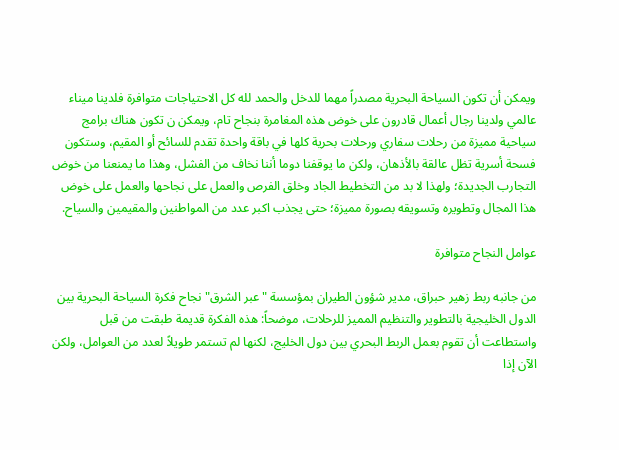ويمكن أن تكون السياحة البحرية مصدراً مهما للدخل والحمد لله كل الاحتياجات متوافرة فلدينا ميناء عالمي ولدينا رجال أعمال قادرون على خوض هذه المغامرة بنجاح تام، ويمكن ن تكون هناك برامج سياحية مميزة من رحلات سفاري ورحلات بحرية كلها في باقة واحدة تقدم للسائح أو المقيم، وستكون فسحة أسرية تظل عالقة بالأذهان، ولكن ما يوقفنا دوما أننا نخاف من الفشل، وهذا ما يمنعنا من خوض التجارب الجديدة؛ ولهذا لا بد من التخطيط الجاد وخلق الفرص والعمل على نجاحها والعمل على خوض هذا المجال وتطويره وتسويقه بصورة مميزة؛ حتى يجذب اكبر عدد من المواطنين والمقيمين والسياح.

عوامل النجاح متوافرة

من جانبه ربط زهير حبراق، مدير شؤون الطيران بمؤسسة "عبر الشرق" نجاح فكرة السياحة البحرية بين الدول الخليجية بالتطوير والتنظيم المميز للرحلات، موضحاً: هذه الفكرة قديمة طبقت من قبل واستطاعت أن تقوم بعمل الربط البحري بين دول الخليج، لكنها لم تستمر طويلاً لعدد من العوامل، ولكن الآن إذا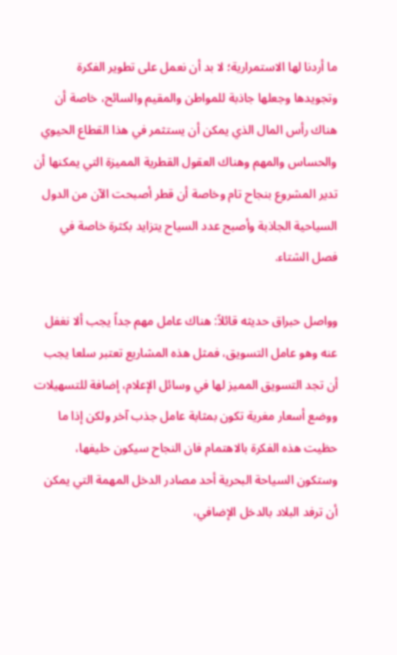ما أردنا لها الاستمرارية؛ لا بد أن نعمل على تطوير الفكرة وتجويدها وجعلها جاذبة للمواطن والمقيم والسائح، خاصة أن هناك رأس المال الذي يمكن أن يستثمر في هذا القطاع الحيوي والحساس والمهم وهناك العقول القطرية المميزة التي يمكنها أن تدير المشروع بنجاح تام وخاصة أن قطر أصبحت الآن من الدول السياحية الجاذبة وأصبح عدد السياح يتزايد بكثرة خاصة في فصل الشتاء.

وواصل حبراق حديثه قائلاً: هناك عامل مهم جداً يجب ألا نغفل عنه وهو عامل التسويق، فمثل هذه المشاريع تعتبر سلعا يجب أن تجد التسويق المميز لها في وسائل الإعلام، إضافة للتسهيلات ووضع أسعار مغرية تكون بمثابة عامل جذب آخر ولكن إذا ما حظيت هذه الفكرة بالاهتمام فان النجاح سيكون حليفها، وستكون السياحة البحرية أحد مصادر الدخل المهمة التي يمكن أن ترفد البلاد بالدخل الإضافي،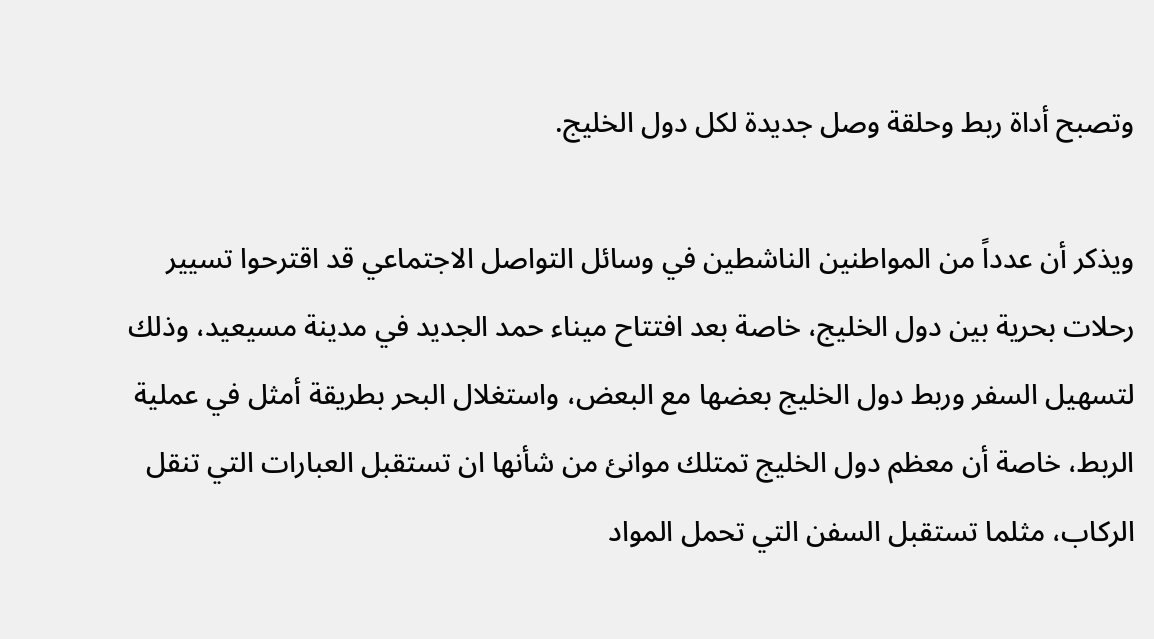وتصبح أداة ربط وحلقة وصل جديدة لكل دول الخليج.

ويذكر أن عدداً من المواطنين الناشطين في وسائل التواصل الاجتماعي قد اقترحوا تسيير رحلات بحرية بين دول الخليج، خاصة بعد افتتاح ميناء حمد الجديد في مدينة مسيعيد، وذلك لتسهيل السفر وربط دول الخليج بعضها مع البعض، واستغلال البحر بطريقة أمثل في عملية الربط، خاصة أن معظم دول الخليج تمتلك موانئ من شأنها ان تستقبل العبارات التي تنقل الركاب، مثلما تستقبل السفن التي تحمل المواد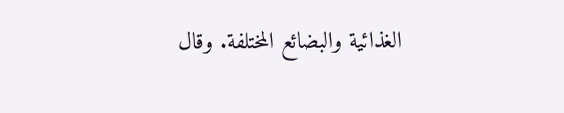الغذائية والبضائع المختلفة. وقال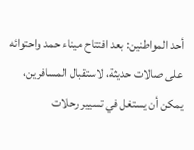أحد المواطنين: بعد افتتاح ميناء حمد واحتوائه على صالات حديثة، لاستقبال المسافرين، يمكن أن يستغل في تسيير رحلات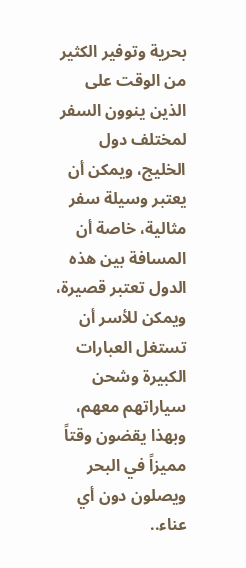بحرية وتوفير الكثير من الوقت على الذين ينوون السفر لمختلف دول الخليج، ويمكن أن يعتبر وسيلة سفر مثالية، خاصة أن المسافة بين هذه الدول تعتبر قصيرة، ويمكن للأسر أن تستغل العبارات الكبيرة وشحن سياراتهم معهم، وبهذا يقضون وقتاً مميزاً في البحر ويصلون دون أي عناء..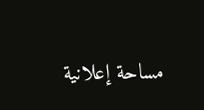مساحة إعلانية